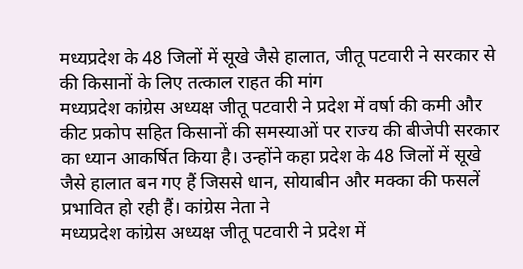मध्यप्रदेश के 48 जिलों में सूखे जैसे हालात, जीतू पटवारी ने सरकार से की किसानों के लिए तत्काल राहत की मांग
मध्यप्रदेश कांग्रेस अध्यक्ष जीतू पटवारी ने प्रदेश में वर्षा की कमी और कीट प्रकोप सहित किसानों की समस्याओं पर राज्य की बीजेपी सरकार का ध्यान आकर्षित किया है। उन्होंने कहा प्रदेश के 48 जिलों में सूखे जैसे हालात बन गए हैं जिससे धान, सोयाबीन और मक्का की फसलें प्रभावित हो रही हैं। कांग्रेस नेता ने
मध्यप्रदेश कांग्रेस अध्यक्ष जीतू पटवारी ने प्रदेश में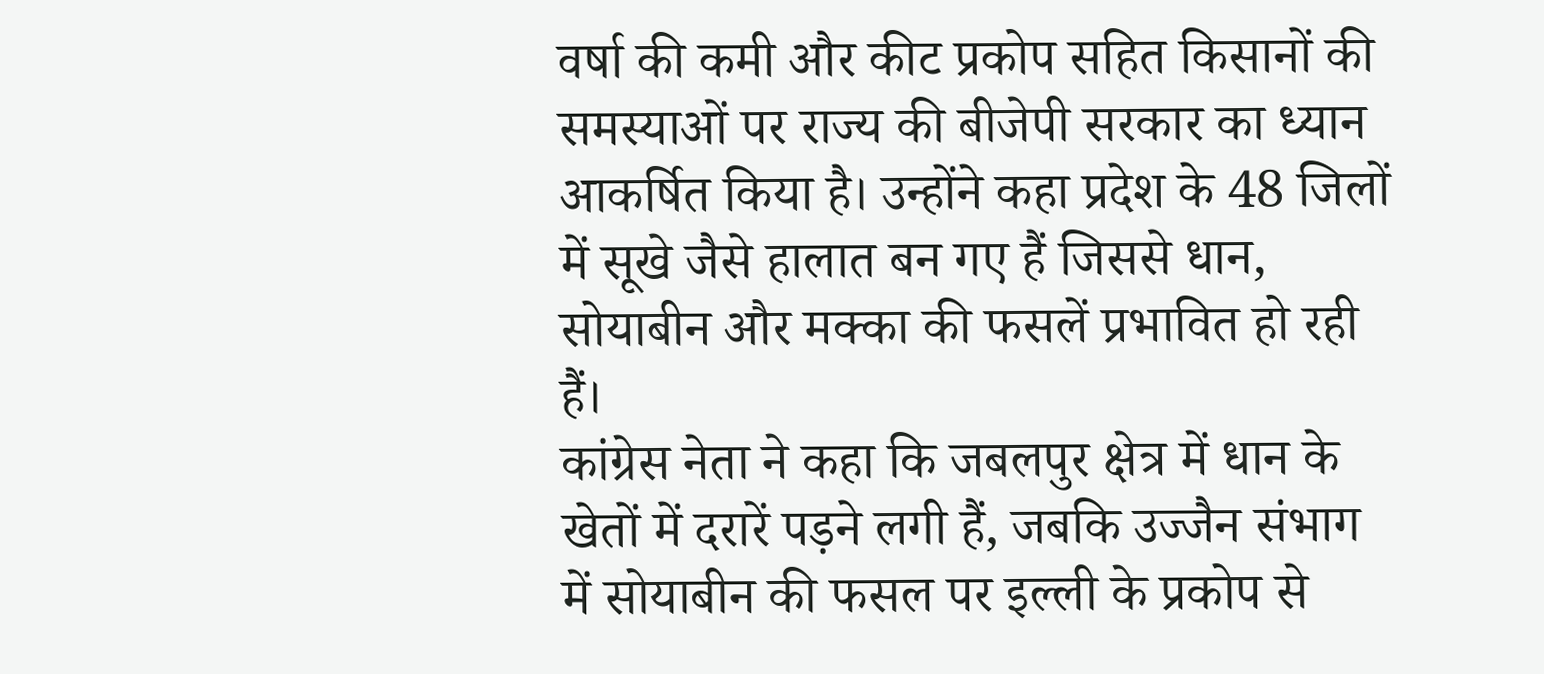वर्षा की कमी और कीट प्रकोप सहित किसानों की समस्याओं पर राज्य की बीजेपी सरकार का ध्यान आकर्षित किया है। उन्होंने कहा प्रदेश के 48 जिलों में सूखे जैसे हालात बन गए हैं जिससे धान, सोयाबीन और मक्का की फसलें प्रभावित हो रही हैं।
कांग्रेस नेता ने कहा कि जबलपुर क्षेत्र में धान के खेतों में दरारें पड़ने लगी हैं, जबकि उज्जैन संभाग में सोयाबीन की फसल पर इल्ली के प्रकोप से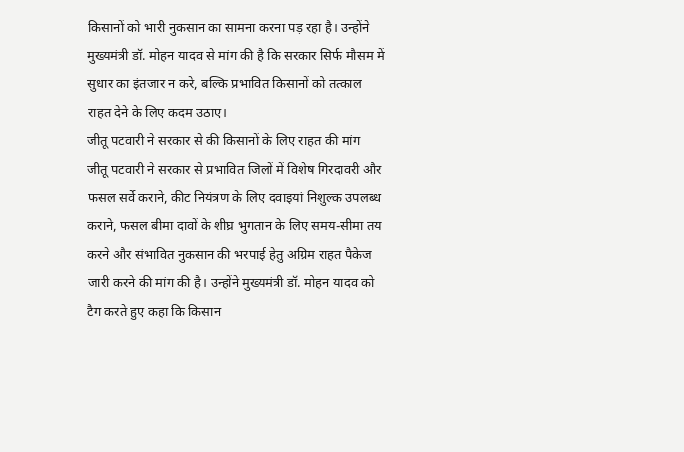किसानों को भारी नुकसान का सामना करना पड़ रहा है। उन्होंने मुख्यमंत्री डॉ. मोहन यादव से मांग की है कि सरकार सिर्फ मौसम में सुधार का इंतजार न करे, बल्कि प्रभावित किसानों को तत्काल राहत देने के लिए कदम उठाए।
जीतू पटवारी ने सरकार से की किसानों के लिए राहत की मांग
जीतू पटवारी ने सरकार से प्रभावित जिलों में विशेष गिरदावरी और फसल सर्वे कराने, कीट नियंत्रण के लिए दवाइयां निशुल्क उपलब्ध कराने, फसल बीमा दावों के शीघ्र भुगतान के लिए समय-सीमा तय करने और संभावित नुकसान की भरपाई हेतु अग्रिम राहत पैकेज जारी करने की मांग की है। उन्होंने मुख्यमंत्री डॉ. मोहन यादव को टैग करते हुए कहा कि किसान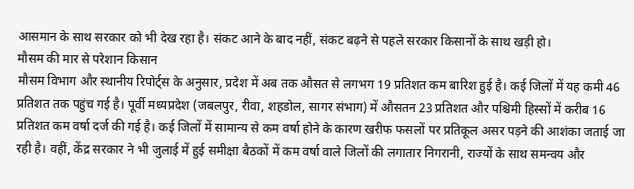आसमान के साथ सरकार को भी देख रहा है। संकट आने के बाद नहीं, संकट बढ़ने से पहले सरकार किसानों के साथ खड़ी हो।
मौसम की मार से परेशान किसान
मौसम विभाग और स्थानीय रिपोर्ट्स के अनुसार, प्रदेश में अब तक औसत से लगभग 19 प्रतिशत कम बारिश हुई है। कई जिलों में यह कमी 46 प्रतिशत तक पहुंच गई है। पूर्वी मध्यप्रदेश (जबलपुर, रीवा, शहडोल, सागर संभाग) में औसतन 23 प्रतिशत और पश्चिमी हिस्सों में करीब 16 प्रतिशत कम वर्षा दर्ज की गई है। कई जिलों में सामान्य से कम वर्षा होने के कारण खरीफ फसलों पर प्रतिकूल असर पड़ने की आशंका जताई जा रही है। वहीं, केंद्र सरकार ने भी जुलाई में हुई समीक्षा बैठकों में कम वर्षा वाले जिलों की लगातार निगरानी, राज्यों के साथ समन्वय और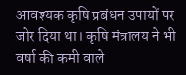आवश्यक कृषि प्रबंधन उपायों पर जोर दिया था। कृषि मंत्रालय ने भी वर्षा की कमी वाले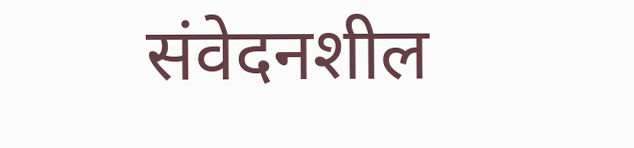संवेदनशील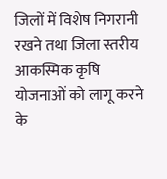जिलों में विशेष निगरानी रखने तथा जिला स्तरीय आकस्मिक कृषि योजनाओं को लागू करने के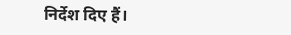निर्देश दिए हैं।